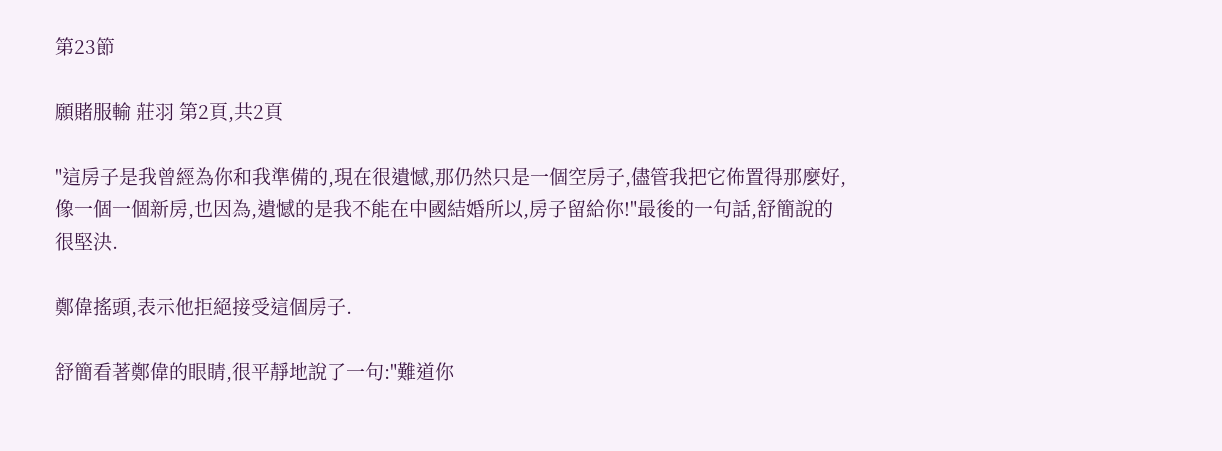第23節

願賭服輸 莊羽 第2頁,共2頁

"這房子是我曾經為你和我準備的,現在很遺憾,那仍然只是一個空房子,儘管我把它佈置得那麼好,像一個一個新房,也因為,遺憾的是我不能在中國結婚所以,房子留給你!"最後的一句話,舒簡說的很堅決.

鄭偉搖頭,表示他拒絕接受這個房子.

舒簡看著鄭偉的眼睛,很平靜地說了一句:"難道你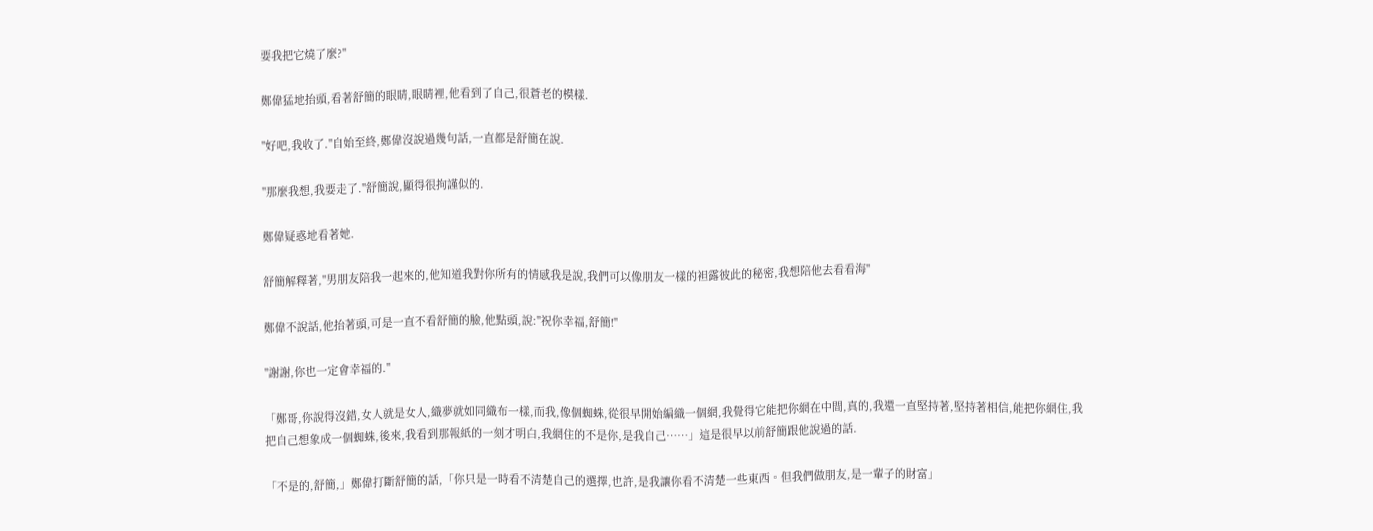要我把它燒了麼?"

鄭偉猛地抬頭,看著舒簡的眼睛,眼睛裡,他看到了自己,很蒼老的模樣.

"好吧,我收了."自始至終,鄭偉沒說過幾句話,一直都是舒簡在說.

"那麼我想,我要走了."舒簡說,顯得很拘謹似的.

鄭偉疑惑地看著她.

舒簡解釋著,"男朋友陪我一起來的,他知道我對你所有的情感我是說,我們可以像朋友一樣的袒露彼此的秘密,我想陪他去看看海"

鄭偉不說話,他抬著頭,可是一直不看舒簡的臉,他點頭,說:"祝你幸福,舒簡!"

"謝謝,你也一定會幸福的."

「鄭哥,你說得沒錯,女人就是女人,織夢就如同織布一樣,而我,像個蜘蛛,從很早開始編織一個網,我覺得它能把你網在中間,真的,我還一直堅持著,堅持著相信,能把你網住,我把自己想象成一個蜘蛛,後來,我看到那報紙的一刻才明白,我網住的不是你,是我自己……」這是很早以前舒簡跟他說過的話.

「不是的,舒簡,」鄭偉打斷舒簡的話,「你只是一時看不清楚自己的選擇,也許,是我讓你看不清楚一些東西。但我們做朋友,是一輩子的財富」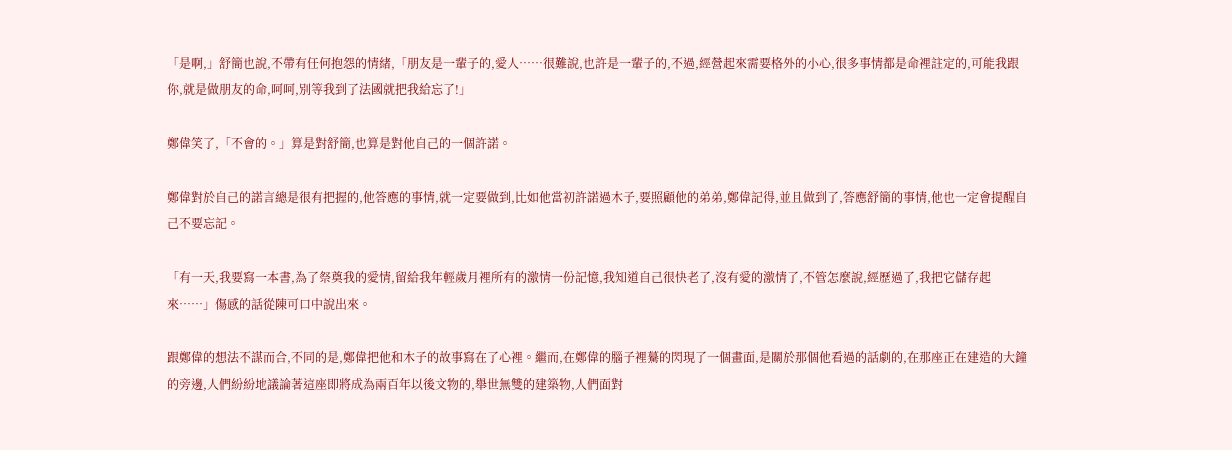「是啊,」舒簡也說,不帶有任何抱怨的情緒,「朋友是一輩子的,愛人……很難說,也許是一輩子的,不過,經營起來需要格外的小心,很多事情都是命裡註定的,可能我跟你,就是做朋友的命,呵呵,別等我到了法國就把我給忘了!」

鄭偉笑了,「不會的。」算是對舒簡,也算是對他自己的一個許諾。

鄭偉對於自己的諾言總是很有把握的,他答應的事情,就一定要做到,比如他當初許諾過木子,要照顧他的弟弟,鄭偉記得,並且做到了,答應舒簡的事情,他也一定會提醒自己不要忘記。

「有一天,我要寫一本書,為了祭奠我的愛情,留給我年輕歲月裡所有的激情一份記憶,我知道自己很快老了,沒有愛的激情了,不管怎麼說,經歷過了,我把它儲存起來……」傷感的話從陳可口中說出來。

跟鄭偉的想法不謀而合,不同的是,鄭偉把他和木子的故事寫在了心裡。繼而,在鄭偉的腦子裡驀的閃現了一個畫面,是關於那個他看過的話劇的,在那座正在建造的大鐘的旁邊,人們紛紛地議論著這座即將成為兩百年以後文物的,舉世無雙的建築物,人們面對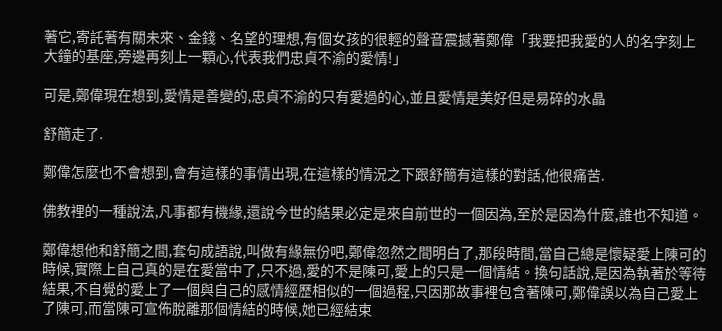著它,寄託著有關未來、金錢、名望的理想,有個女孩的很輕的聲音震撼著鄭偉「我要把我愛的人的名字刻上大鐘的基座,旁邊再刻上一顆心,代表我們忠貞不渝的愛情!」

可是,鄭偉現在想到,愛情是善變的,忠貞不渝的只有愛過的心,並且愛情是美好但是易碎的水晶

舒簡走了.

鄭偉怎麼也不會想到,會有這樣的事情出現,在這樣的情況之下跟舒簡有這樣的對話,他很痛苦.

佛教裡的一種說法,凡事都有機緣,還說今世的結果必定是來自前世的一個因為,至於是因為什麼,誰也不知道。

鄭偉想他和舒簡之間,套句成語說,叫做有緣無份吧,鄭偉忽然之間明白了,那段時間,當自己總是懷疑愛上陳可的時候,實際上自己真的是在愛當中了,只不過,愛的不是陳可,愛上的只是一個情結。換句話說,是因為執著於等待結果,不自覺的愛上了一個與自己的感情經歷相似的一個過程,只因那故事裡包含著陳可,鄭偉誤以為自己愛上了陳可,而當陳可宣佈脫離那個情結的時候,她已經結束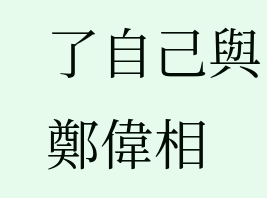了自己與鄭偉相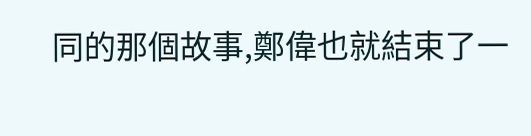同的那個故事,鄭偉也就結束了一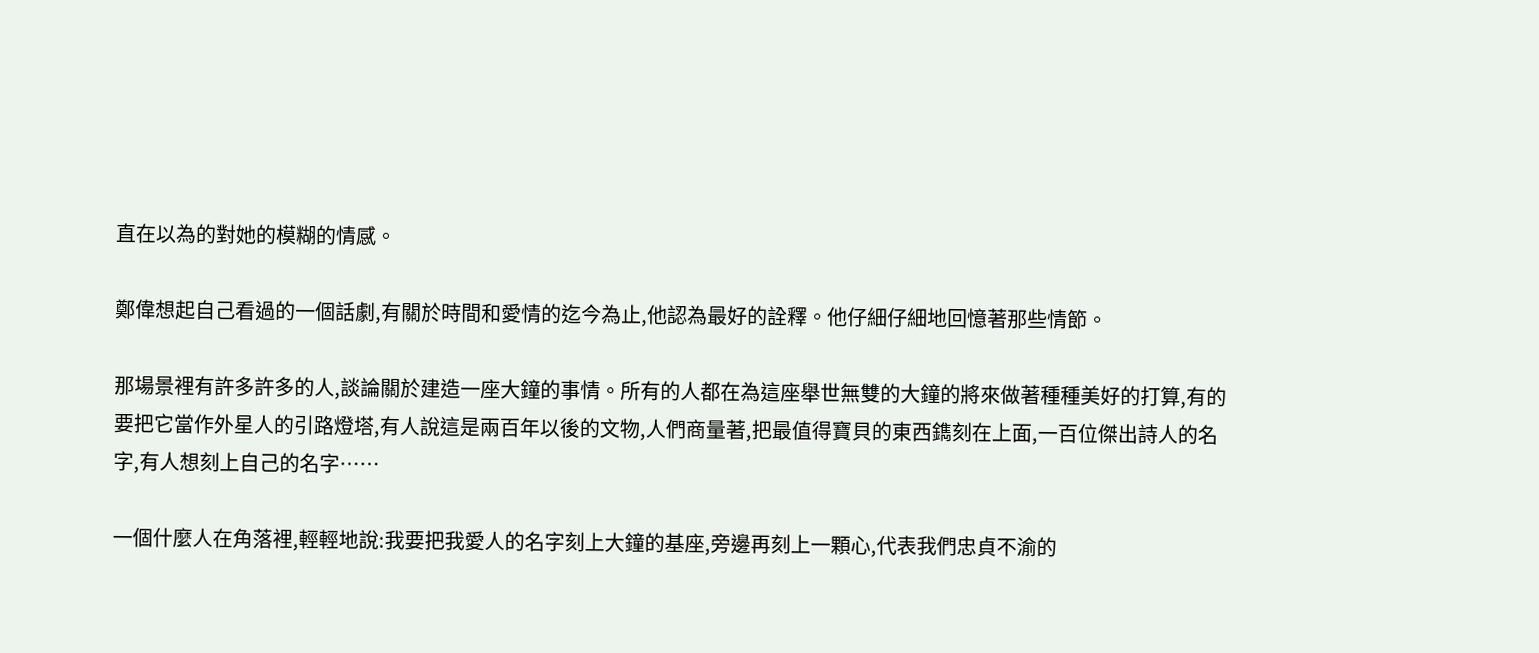直在以為的對她的模糊的情感。

鄭偉想起自己看過的一個話劇,有關於時間和愛情的迄今為止,他認為最好的詮釋。他仔細仔細地回憶著那些情節。

那場景裡有許多許多的人,談論關於建造一座大鐘的事情。所有的人都在為這座舉世無雙的大鐘的將來做著種種美好的打算,有的要把它當作外星人的引路燈塔,有人說這是兩百年以後的文物,人們商量著,把最值得寶貝的東西鐫刻在上面,一百位傑出詩人的名字,有人想刻上自己的名字……

一個什麼人在角落裡,輕輕地說:我要把我愛人的名字刻上大鐘的基座,旁邊再刻上一顆心,代表我們忠貞不渝的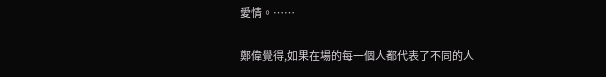愛情。……

鄭偉覺得,如果在場的每一個人都代表了不同的人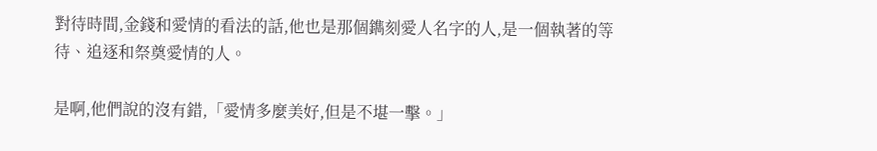對待時間,金錢和愛情的看法的話,他也是那個鐫刻愛人名字的人,是一個執著的等待、追逐和祭奠愛情的人。

是啊,他們說的沒有錯,「愛情多麼美好,但是不堪一擊。」